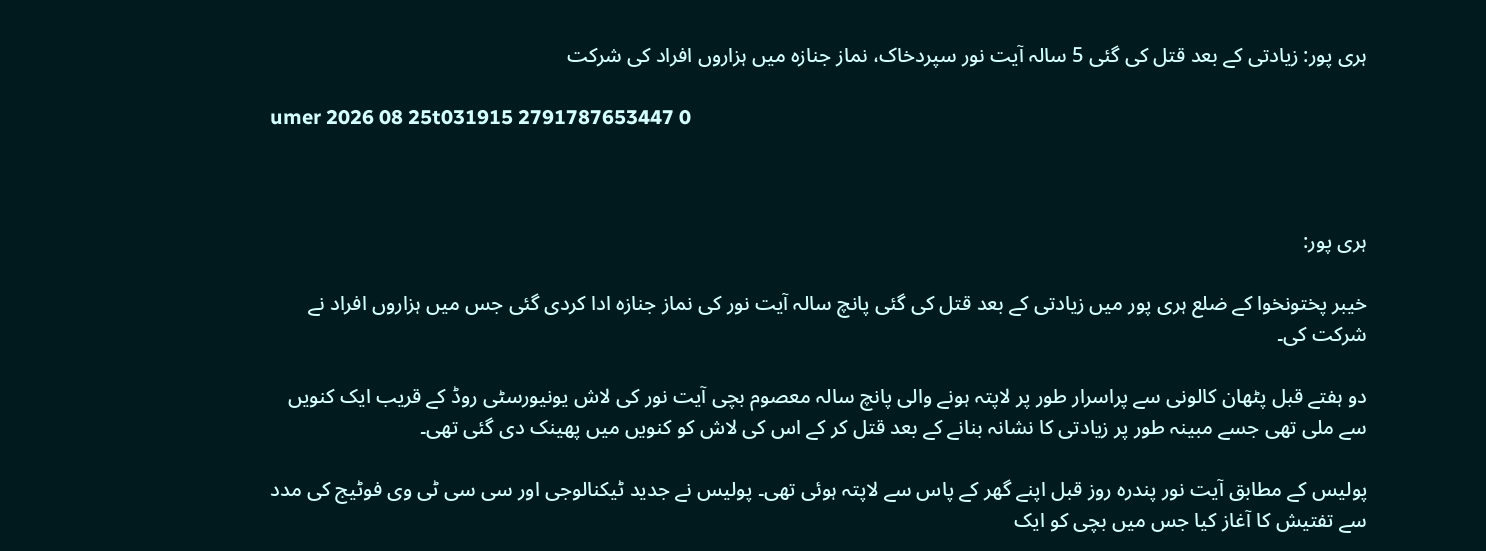ہری پور: زیادتی کے بعد قتل کی گئی 5 سالہ آیت نور سپردخاک، نماز جنازہ میں ہزاروں افراد کی شرکت

umer 2026 08 25t031915 2791787653447 0



ہری پور:

خیبر پختونخوا کے ضلع ہری پور میں زیادتی کے بعد قتل کی گئی پانچ سالہ آیت نور کی نماز جنازہ ادا کردی گئی جس میں ہزاروں افراد نے شرکت کی۔

دو ہفتے قبل پٹھان کالونی سے پراسرار طور پر لاپتہ ہونے والی پانچ سالہ معصوم بچی آیت نور کی لاش یونیورسٹی روڈ کے قریب ایک کنویں سے ملی تھی جسے مبینہ طور پر زیادتی کا نشانہ بنانے کے بعد قتل کر کے اس کی لاش کو کنویں میں پھینک دی گئی تھی۔

پولیس کے مطابق آیت نور پندرہ روز قبل اپنے گھر کے پاس سے لاپتہ ہوئی تھی۔ پولیس نے جدید ٹیکنالوجی اور سی سی ٹی وی فوٹیج کی مدد سے تفتیش کا آغاز کیا جس میں بچی کو ایک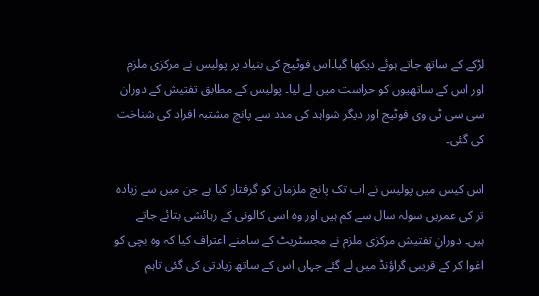لڑکے کے ساتھ جاتے ہوئے دیکھا گیا۔اس فوٹیج کی بنیاد پر پولیس نے مرکزی ملزم اور اس کے ساتھیوں کو حراست میں لے لیا۔ پولیس کے مطابق تفتیش کے دوران سی سی ٹی وی فوٹیج اور دیگر شواہد کی مدد سے پانچ مشتبہ افراد کی شناخت کی گئی۔

اس کیس میں پولیس نے اب تک پانچ ملزمان کو گرفتار کیا ہے جن میں سے زیادہ تر کی عمریں سولہ سال سے کم ہیں اور وہ اسی کالونی کے رہائشی بتائے جاتے ہیں۔ دورانِ تفتیش مرکزی ملزم نے مجسٹریٹ کے سامنے اعتراف کیا کہ وہ بچی کو اغوا کر کے قریبی گراؤنڈ میں لے گئے جہاں اس کے ساتھ زیادتی کی گئی تاہم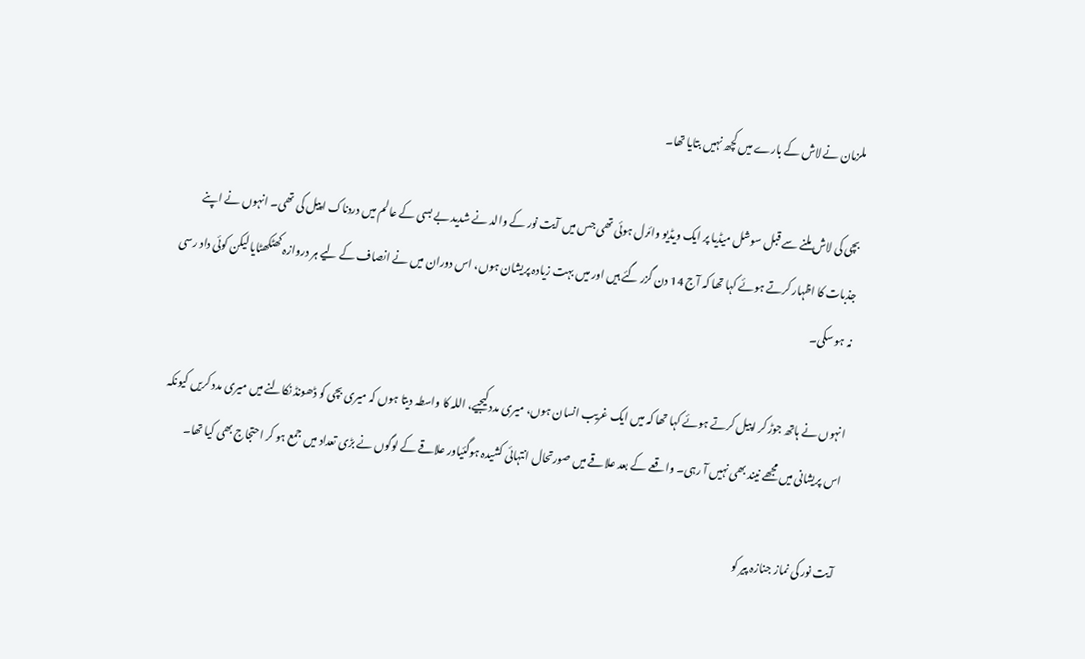ملزمان نے لاش کے بارے میں کچھ نہیں بتایا تھا۔

بچی کی لاش ملنے سے قبل سوشل میڈیا پر ایک ویڈیو وائرل ہوئی تھی جس میں آیت نور کے والد نے شدید بے بسی کے عالم میں دردناک اپیل کی تھی۔ انہوں نے اپنے جذبات کا اظہار کرتے ہوئے کہا تھا کہ آج 14 دن گزر گئے ہیں اور میں بہت زیادہ پریشان ہوں، اس دوران میں نے انصاف کے لیے ہر دروازہ کھٹکھٹایا لیکن کوئی داد رسی نہ ہو سکی۔

انہوں نے ہاتھ جوڑ کر اپیل کرتے ہوئے کہا تھا کہ میں ایک غریب انسان ہوں، میری مدد کیجیے، اللہ کا واسطہ دیتا ہوں کہ میری بچی کو ڈھونڈ نکالنے میں میری مدد کریں کیونکہ اس پریشانی میں مجھے نیند بھی نہیں آ رہی۔ واقعے کے بعد علاقے میں صورتحال انتہائی کشیدہ ہوگئیاور علاقے کے لوگوں نے بڑی تعداد میں جمع ہو کر احتجاج بھی کیا تھا۔

آیت نور کی نماز جنازہ پیر کو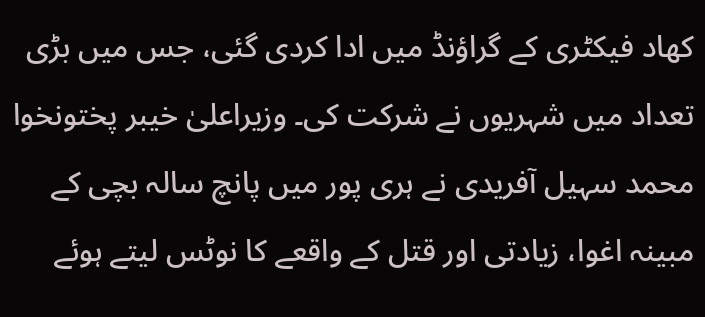کھاد فیکٹری کے گراؤنڈ میں ادا کردی گئی، جس میں بڑی تعداد میں شہریوں نے شرکت کی۔ وزیراعلیٰ خیبر پختونخوا محمد سہیل آفریدی نے ہری پور میں پانچ سالہ بچی کے مبینہ اغوا، زیادتی اور قتل کے واقعے کا نوٹس لیتے ہوئے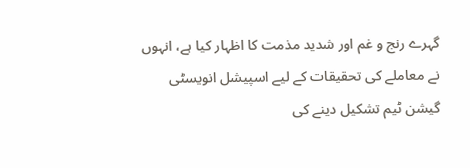گہرے رنج و غم اور شدید مذمت کا اظہار کیا ہے، انہوں نے معاملے کی تحقیقات کے لیے اسپیشل انویسٹی گیشن ٹیم تشکیل دینے کی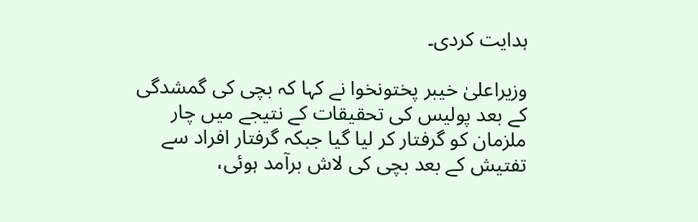ہدایت کردی۔

وزیراعلیٰ خیبر پختونخوا نے کہا کہ بچی کی گمشدگی کے بعد پولیس کی تحقیقات کے نتیجے میں چار ملزمان کو گرفتار کر لیا گیا جبکہ گرفتار افراد سے تفتیش کے بعد بچی کی لاش برآمد ہوئی،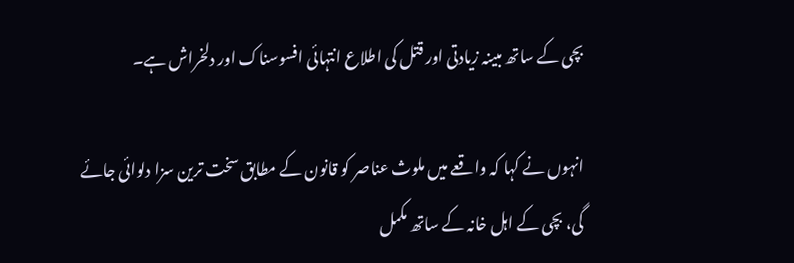بچی کے ساتھ مبینہ زیادتی اور قتل کی اطلاع انتہائی افسوسناک اور دلخراش ہے۔

انہوں نے کہا کہ واقعے میں ملوث عناصر کو قانون کے مطابق سخت ترین سزا دلوائی جائے گی، بچی کے اہل خانہ کے ساتھ مکمل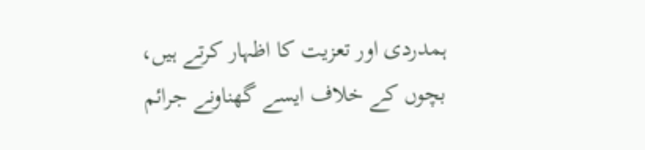ہمدردی اور تعزیت کا اظہار کرتے ہیں، بچوں کے خلاف ایسے گھناونے جرائم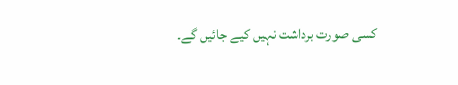کسی صورت برداشت نہیں کیے جائیں گے۔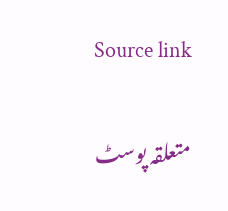Source link

متعلقہ پوسٹ